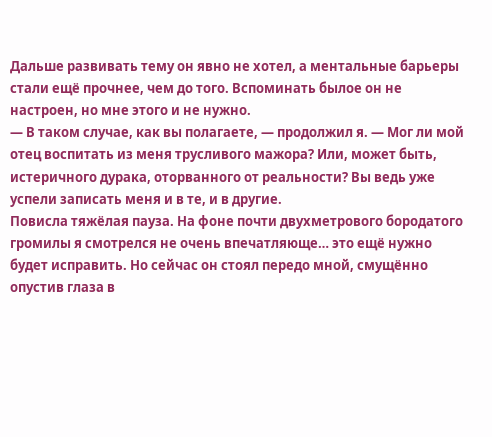Дальше развивать тему он явно не хотел, а ментальные барьеры стали ещё прочнее, чем до того. Вспоминать былое он не настроен, но мне этого и не нужно.
— В таком случае, как вы полагаете, — продолжил я. — Мог ли мой отец воспитать из меня трусливого мажора? Или, может быть, истеричного дурака, оторванного от реальности? Вы ведь уже успели записать меня и в те, и в другие.
Повисла тяжёлая пауза. На фоне почти двухметрового бородатого громилы я смотрелся не очень впечатляюще… это ещё нужно будет исправить. Но сейчас он стоял передо мной, смущённо опустив глаза в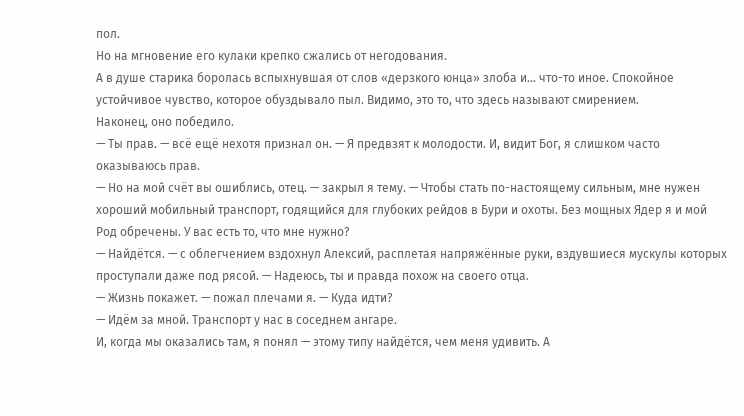пол.
Но на мгновение его кулаки крепко сжались от негодования.
А в душе старика боролась вспыхнувшая от слов «дерзкого юнца» злоба и… что-то иное. Спокойное устойчивое чувство, которое обуздывало пыл. Видимо, это то, что здесь называют смирением.
Наконец, оно победило.
— Ты прав. — всё ещё нехотя признал он. — Я предвзят к молодости. И, видит Бог, я слишком часто оказываюсь прав.
— Но на мой счёт вы ошиблись, отец. — закрыл я тему. — Чтобы стать по-настоящему сильным, мне нужен хороший мобильный транспорт, годящийся для глубоких рейдов в Бури и охоты. Без мощных Ядер я и мой Род обречены. У вас есть то, что мне нужно?
— Найдётся. — с облегчением вздохнул Алексий, расплетая напряжённые руки, вздувшиеся мускулы которых проступали даже под рясой. — Надеюсь, ты и правда похож на своего отца.
— Жизнь покажет. — пожал плечами я. — Куда идти?
— Идём за мной. Транспорт у нас в соседнем ангаре.
И, когда мы оказались там, я понял — этому типу найдётся, чем меня удивить. А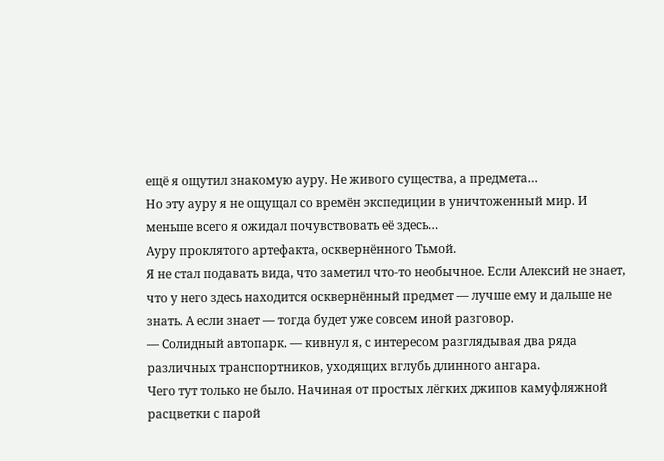ещё я ощутил знакомую ауру. Не живого существа, а предмета…
Но эту ауру я не ощущал со времён экспедиции в уничтоженный мир. И меньше всего я ожидал почувствовать её здесь…
Ауру проклятого артефакта, осквернённого Тьмой.
Я не стал подавать вида, что заметил что-то необычное. Если Алексий не знает, что у него здесь находится осквернённый предмет — лучше ему и дальше не знать. А если знает — тогда будет уже совсем иной разговор.
— Солидный автопарк. — кивнул я, с интересом разглядывая два ряда различных транспортников, уходящих вглубь длинного ангара.
Чего тут только не было. Начиная от простых лёгких джипов камуфляжной расцветки с парой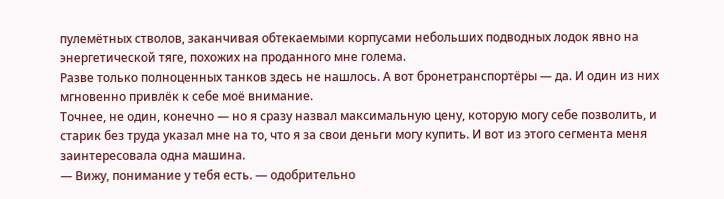пулемётных стволов, заканчивая обтекаемыми корпусами небольших подводных лодок явно на энергетической тяге, похожих на проданного мне голема.
Разве только полноценных танков здесь не нашлось. А вот бронетранспортёры — да. И один из них мгновенно привлёк к себе моё внимание.
Точнее, не один, конечно — но я сразу назвал максимальную цену, которую могу себе позволить, и старик без труда указал мне на то, что я за свои деньги могу купить. И вот из этого сегмента меня заинтересовала одна машина.
— Вижу, понимание у тебя есть. — одобрительно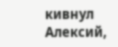кивнул Алексий,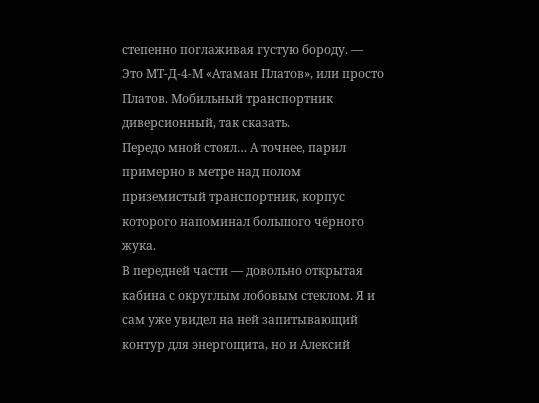степенно поглаживая густую бороду. — Это МТ-Д-4-М «Атаман Платов», или просто Платов. Мобильный транспортник диверсионный, так сказать.
Передо мной стоял… А точнее, парил примерно в метре над полом приземистый транспортник, корпус которого напоминал большого чёрного жука.
В передней части — довольно открытая кабина с округлым лобовым стеклом. Я и сам уже увидел на ней запитывающий контур для энергощита, но и Алексий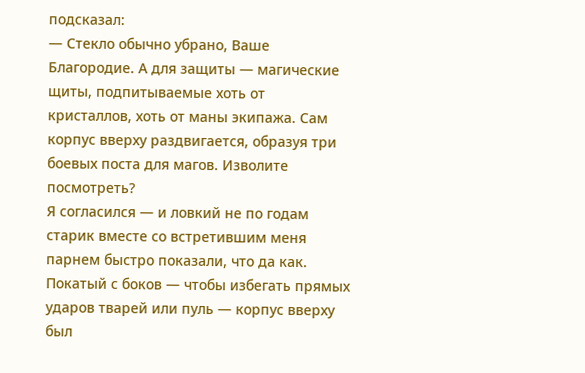подсказал:
— Стекло обычно убрано, Ваше Благородие. А для защиты — магические щиты, подпитываемые хоть от кристаллов, хоть от маны экипажа. Сам корпус вверху раздвигается, образуя три боевых поста для магов. Изволите посмотреть?
Я согласился — и ловкий не по годам старик вместе со встретившим меня парнем быстро показали, что да как.
Покатый с боков — чтобы избегать прямых ударов тварей или пуль — корпус вверху был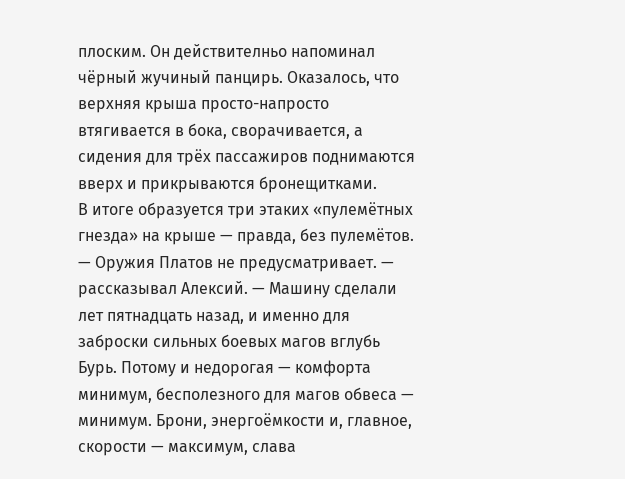плоским. Он действителньо напоминал чёрный жучиный панцирь. Оказалось, что верхняя крыша просто-напросто втягивается в бока, сворачивается, а сидения для трёх пассажиров поднимаются вверх и прикрываются бронещитками.
В итоге образуется три этаких «пулемётных гнезда» на крыше — правда, без пулемётов.
— Оружия Платов не предусматривает. — рассказывал Алексий. — Машину сделали лет пятнадцать назад, и именно для заброски сильных боевых магов вглубь Бурь. Потому и недорогая — комфорта минимум, бесполезного для магов обвеса — минимум. Брони, энергоёмкости и, главное, скорости — максимум, слава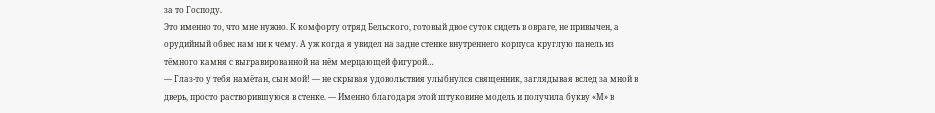за то Господу.
Это именно то, что мне нужно. К комфорту отряд Бельского, готовый двое суток сидеть в овраге, не привычен, а орудийный обвес нам ни к чему. А уж когда я увидел на задне стенке внутреннего корпуса круглую панель из тёмного камня с выгравированной на нём мерцающей фигурой…
— Глаз-то у тебя намётан, сын мой! — не скрывая удовольствия улыбнулся священник, заглядывая вслед за мной в дверь, просто растворившуюся в стенке. — Именно благодаря этой штуковине модель и получила букву «М» в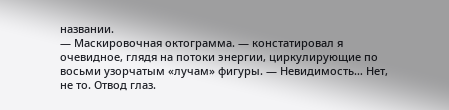названии.
— Маскировочная октограмма. — констатировал я очевидное, глядя на потоки энергии, циркулирующие по восьми узорчатым «лучам» фигуры. — Невидимость… Нет, не то. Отвод глаз.